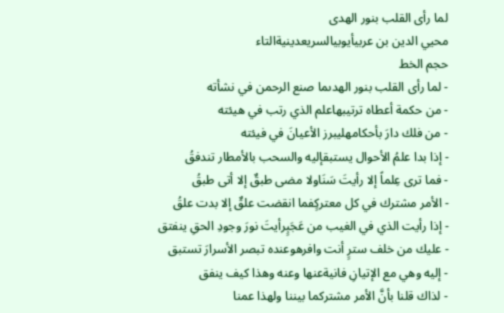لما رأى القلب بنور الهدى
محيي الدين بن عربيأيوبيالسريعدينيةالتاء
حجم الخط
- لما رأى القلب بنور الهدىما صنع الرحمن في نشأته
- من حكمة أعطاه ترتيبهاعلم الذي رتب في هيئته
- من فلك دارَ بأحكامهليبرز الأعيانَ في فيئته
- إذا بدا علمُ الأحوال يستبقإليه والسحب بالأمطار تندفقُ
- فما ترى عِلماً إلا رأيتَ سَنَاولا مضى طبقٌ إلا أتى طبقُ
- الأمر مشترك في كل معتركٍفما انقضت علقٌ إلا بدت علقُ
- إذا رأيت الذي في الغيب من عَجَبٍرأيتَ نورَ وجودِ الحقِ ينفتق
- عليك من خلف سترٍ أنت وافرهوعنده تبصر الأسرارَ تستبق
- إليه وهي مع الإتيانِ فانيةعنها وعنه وهذا كيف ينفق
- لذاك قلنا بأنَّ الأمر مشتركما بيننا ولهذا عمنا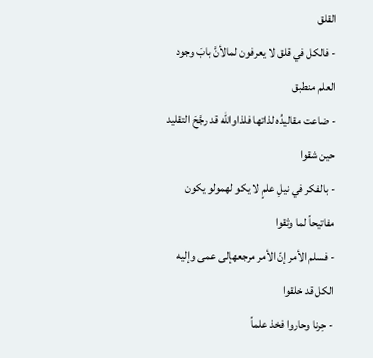القلق
- فالكل في قلق لا يعرفون لمالأنَّ بابَ وجود العلم منطبق
- ضاعت مقاليدُه لذاتها فلذاوالله قد رجَّحَ التقليد حين شقوا
- بالفكر في نيلِ علمٍ لا يكو لهمولو يكون مفاتيحاً لما وثقوا
- فسلم الأمر إنّ الأمر مرجعهإلى عمى وإليه الكل قد خلقوا
- حِرنا وحاروا فخذ علماً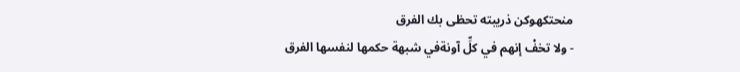منحتكهوكن ذريبته تحظى بك الفرق
- ولا تخفْ إنهم في كلِّ آونةفي شبهة حكمها لنفسها الفرق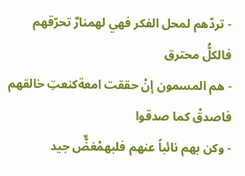- تردّهم لمحل الفكر فهي لهمنارٌ تحرّقهم فالكلُّ محترق
- هم المسمون إنْ حققت امعةكنعتِ خالقهم فاصدقْ كما صدقوا
- وكن بهم نائباً عنهم فلبهمْغضٌّ جيد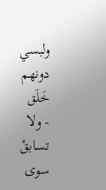ولبسي دونهم خَلَق
- ولا تسابقْ سوى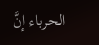الحرباء إنَّ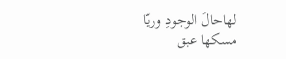لهاحالَ الوجودِ وريّا مسكها عبق